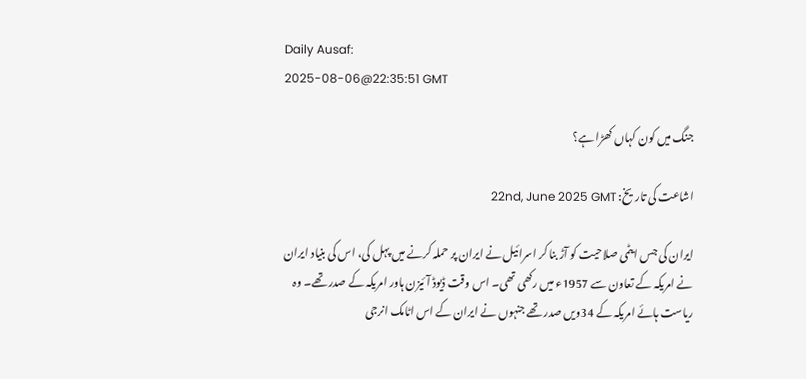Daily Ausaf:
2025-08-06@22:35:51 GMT

جنگ میں کون کہاں کھڑا ہے؟

اشاعت کی تاریخ: 22nd, June 2025 GMT

ایران کی جس ایٹمی صلاحیت کو آڑ بنا کر اسرائیل نے ایران پر حملہ کرنے میں پہل کی، اس کی بنیاد ایران نے امریکہ کے تعاون سے 1957ء میں رکھی تھی۔ اس وقت ڈیوڈ آئیزن ہاور امریکہ کے صدر تھے۔ وہ ریاست ہائے امریکہ کے 34ویں صدر تھے جنہوں نے ایران کے اس اٹامک انرجی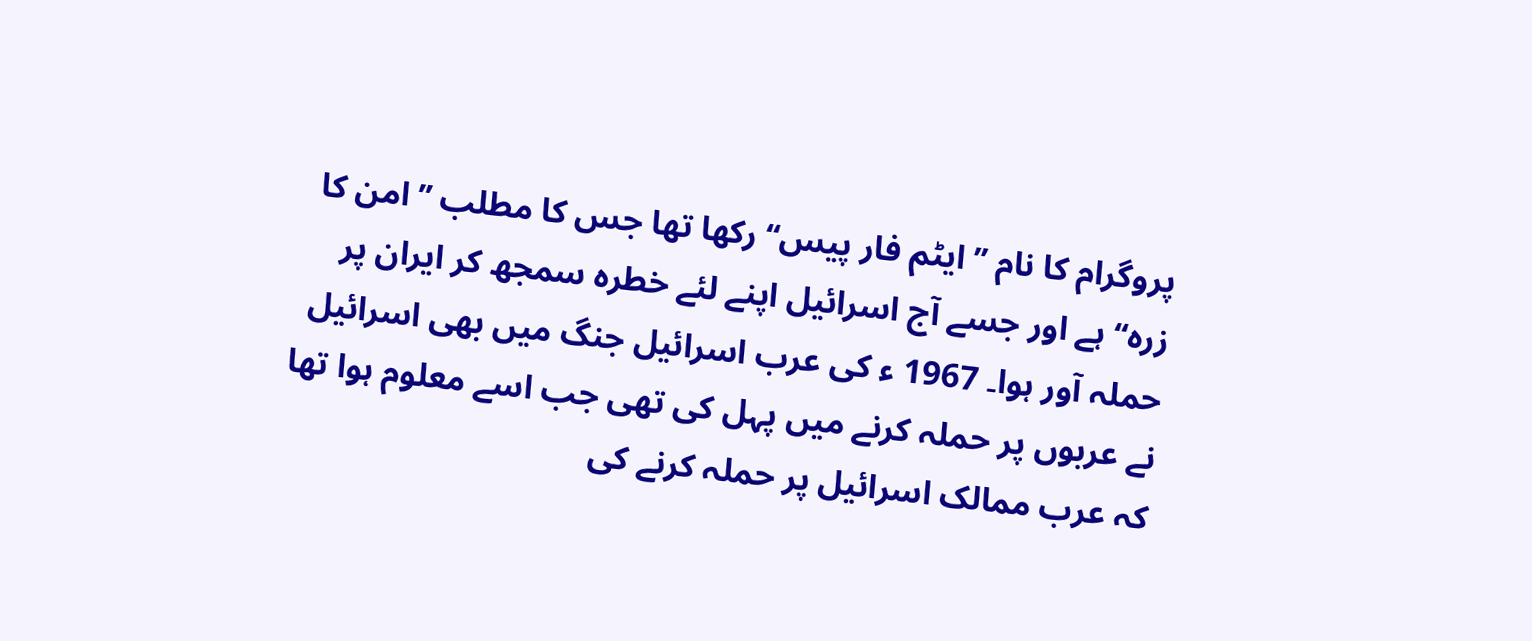پروگرام کا نام ’’ایٹم فار پیس‘‘ رکھا تھا جس کا مطلب ’’امن کا زرہ‘‘ ہے اور جسے آج اسرائیل اپنے لئے خطرہ سمجھ کر ایران پر حملہ آور ہوا۔ 1967 ء کی عرب اسرائیل جنگ میں بھی اسرائیل نے عربوں پر حملہ کرنے میں پہل کی تھی جب اسے معلوم ہوا تھا کہ عرب ممالک اسرائیل پر حملہ کرنے کی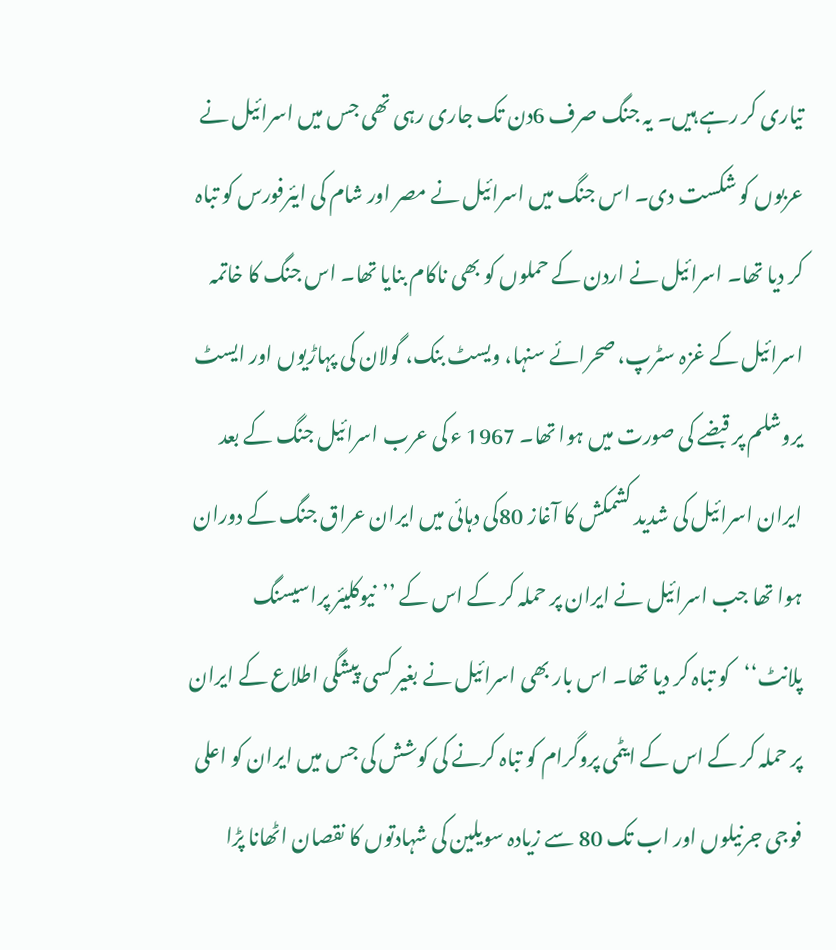تیاری کر رہے ہیں۔ یہ جنگ صرف 6دن تک جاری رہی تھی جس میں اسرائیل نے عربوں کو شکست دی۔ اس جنگ میں اسرائیل نے مصر اور شام کی ایئرفورس کو تباہ کر دیا تھا۔ اسرائیل نے اردن کے حملوں کو بھی ناکام بنایا تھا۔ اس جنگ کا خاتمہ اسرائیل کے غزہ سٹرپ، صحرائے سنہا، ویسٹ بنک، گولان کی پہاڑیوں اور ایسٹ یروشلم پر قبضے کی صورت میں ہوا تھا۔ 1967 ء کی عرب اسرائیل جنگ کے بعد ایران اسرائیل کی شدید کشمکش کا آغاز 80کی دہائی میں ایران عراق جنگ کے دوران ہوا تھا جب اسرائیل نے ایران پر حملہ کر کے اس کے ’’نیوکلیئر پراسیسنگ پلانٹ‘‘کو تباہ کر دیا تھا۔ اس بار بھی اسرائیل نے بغیر کسی پیشگی اطلاع کے ایران پر حملہ کر کے اس کے ایٹمی پروگرام کو تباہ کرنے کی کوشش کی جس میں ایران کو اعلی فوجی جرنیلوں اور اب تک 80 سے زیادہ سویلین کی شہادتوں کا نقصان اٹھانا پڑا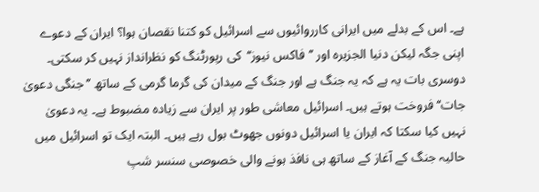ہے۔ اس کے بدلے میں ایرانی کارروائیوں سے اسرائیل کو کتنا نقصان ہوا؟ ایران کے دعوے اپنی جگہ لیکن دنیا الجزیرہ اور ’’فاکس نیوز‘‘کی رپورٹنگ کو نظرانداز نہیں کر سکتی۔ دوسری بات یہ ہے کہ یہ جنگ ہے اور جنگ کے میدان کی گرما گرمی کے ساتھ ’’جنگی دعویٰ جات‘‘ فروخت ہوتے ہیں۔ اسرائیل معاشی طور پر ایران سے زیادہ مضبوط ہے۔ یہ دعویٰ نہیں کیا سکتا کہ ایران یا اسرائیل دونوں جھوٹ بول رہے ہیں۔ البتہ ایک تو اسرائیل میں حالیہ جنگ کے آغاز کے ساتھ ہی نافذ ہونے والی خصوصی سنسر شپ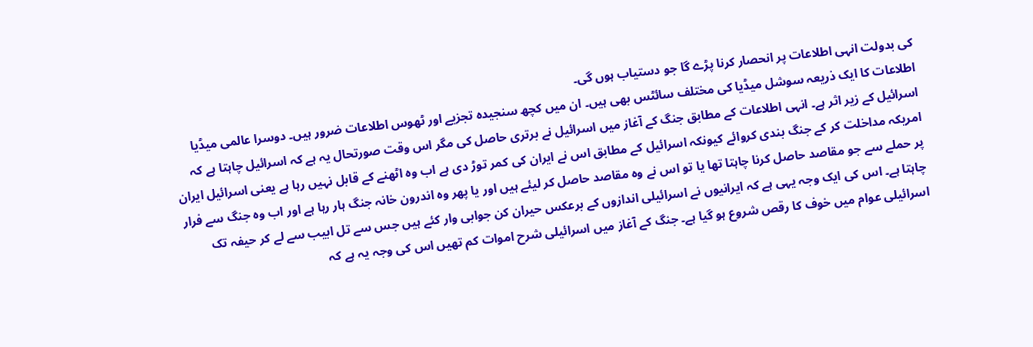کی بدولت انہی اطلاعات پر انحصار کرنا پڑے گا جو دستیاب ہوں گی۔
اطلاعات کا ایک ذریعہ سوشل میڈیا کی مختلف سائٹس بھی ہیں۔ ان میں کچھ سنجیدہ تجزیے اور ٹھوس اطلاعات ضرور ہیں۔ دوسرا عالمی میڈیا اسرائیل کے زیر اثر ہے۔ انہی اطلاعات کے مطابق جنگ کے آغاز میں اسرائیل نے برتری حاصل کی مگر اس وقت صورتحال یہ ہے کہ اسرائیل چاہتا ہے کہ امریکہ مداخلت کر کے جنگ بندی کروائے کیونکہ اسرائیل کے مطابق اس نے ایران کی کمر توڑ دی ہے اب وہ اٹھنے کے قابل نہیں رہا ہے یعنی اسرائیل ایران پر حملے سے جو مقاصد حاصل کرنا چاہتا تھا یا تو اس نے وہ مقاصد حاصل کر لیئے ہیں اور یا پھر وہ اندرون خانہ جنگ ہار رہا ہے اور اب وہ جنگ سے فرار چاہتا ہے۔ اس کی ایک وجہ یہی ہے کہ ایرانیوں نے اسرائیلی اندازوں کے برعکس حیران کن جوابی وار کئے ہیں جس سے تل ابیب سے لے کر حیفہ تک اسرائیلی عوام میں خوف کا رقص شروع ہو گیا ہے۔ جنگ کے آغاز میں اسرائیلی شرح اموات کم تھیں اس کی وجہ یہ ہے کہ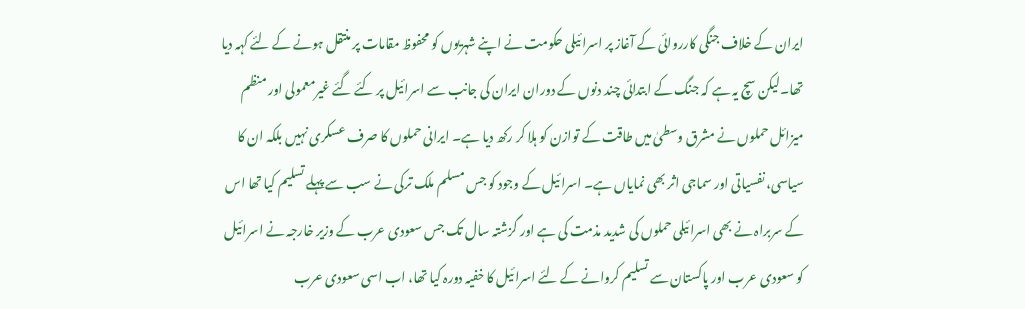ایران کے خلاف جنگی کارروائی کے آغاز پر اسرائیلی حکومت نے اپنے شہریوں کو محفوظ مقامات پر منتقل ہونے کے لئے کہہ دیا تھا۔لیکن سچ یہ ہے کہ جنگ کے ابتدائی چند دنوں کے دوران ایران کی جانب سے اسرائیل پر کئے گئے غیرمعمولی اور منظم میزائل حملوں نے مشرق وسطیٰ میں طاقت کے توازن کو ہلا کر رکھ دیا ہے۔ ایرانی حملوں کا صرف عسکری نہیں بلکہ ان کا سیاسی، نفسیاتی اور سماجی اثر بھی نمایاں ہے۔ اسرائیل کے وجود کو جس مسلم ملک ترکی نے سب سے پہلے تسلیم کیا تھا اس کے سربراہ نے بھی اسرائیلی حملوں کی شدید مذمت کی ہے اور گزشتہ سال تک جس سعودی عرب کے وزیر خارجہ نے اسرائیل کو سعودی عرب اور پاکستان سے تسلیم کروانے کے لئے اسرائیل کا خفیہ دورہ کیا تھا، اب اسی سعودی عرب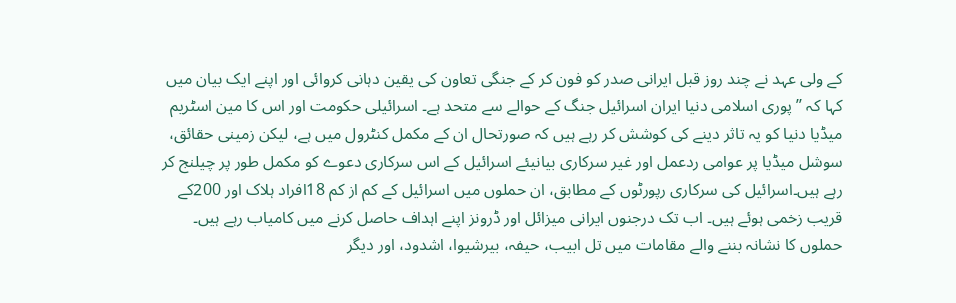کے ولی عہد نے چند روز قبل ایرانی صدر کو فون کر کے جنگی تعاون کی یقین دہانی کروائی اور اپنے ایک بیان میں کہا کہ ’’پوری اسلامی دنیا ایران اسرائیل جنگ کے حوالے سے متحد ہے۔ اسرائیلی حکومت اور اس کا مین اسٹریم میڈیا دنیا کو یہ تاثر دینے کی کوشش کر رہے ہیں کہ صورتحال ان کے مکمل کنٹرول میں ہے، لیکن زمینی حقائق، سوشل میڈیا پر عوامی ردعمل اور غیر سرکاری بیانیئے اسرائیل کے اس سرکاری دعوے کو مکمل طور پر چیلنج کر رہے ہیں۔اسرائیل کی سرکاری رپورٹوں کے مطابق، ان حملوں میں اسرائیل کے کم از کم 18افراد ہلاک اور 200کے قریب زخمی ہوئے ہیں۔ اب تک درجنوں ایرانی میزائل اور ڈرونز اپنے اہداف حاصل کرنے میں کامیاب رہے ہیں۔ حملوں کا نشانہ بننے والے مقامات میں تل ابیب، حیفہ، بیرشیوا، اشدود، اور دیگر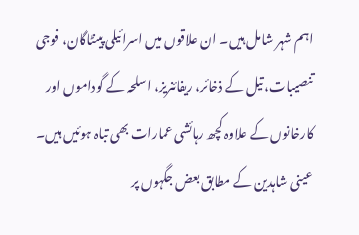اہم شہر شامل ہیں۔ ان علاقوں میں اسرائیلی پینٹاگان، فوجی تنصیبات، تیل کے ذخائر، ریفائنریز، اسلحہ کے گوداموں اور کارخانوں کے علاوہ کچھ رہائشی عمارات بھی تباہ ہوئیں ہیں۔ عینی شاہدین کے مطابق بعض جگہوں پر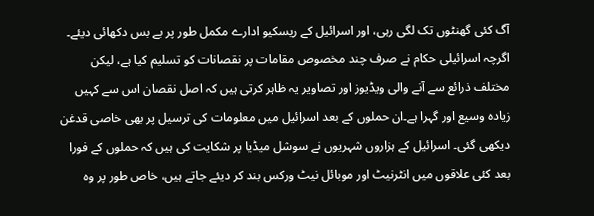آگ کئی گھنٹوں تک لگی رہی، اور اسرائیل کے ریسکیو ادارے مکمل طور پر بے بس دکھائی دیئے۔ اگرچہ اسرائیلی حکام نے صرف چند مخصوص مقامات پر نقصانات کو تسلیم کیا ہے، لیکن مختلف ذرائع سے آنے والی ویڈیوز اور تصاویر یہ ظاہر کرتی ہیں کہ اصل نقصان اس سے کہیں زیادہ وسیع اور گہرا ہے۔ان حملوں کے بعد اسرائیل میں معلومات کی ترسیل پر بھی خاصی قدغن دیکھی گئی۔ اسرائیل کے ہزاروں شہریوں نے سوشل میڈیا پر شکایت کی ہیں کہ حملوں کے فورا بعد کئی علاقوں میں انٹرنیٹ اور موبائل نیٹ ورکس بند کر دیئے جاتے ہیں، خاص طور پر وہ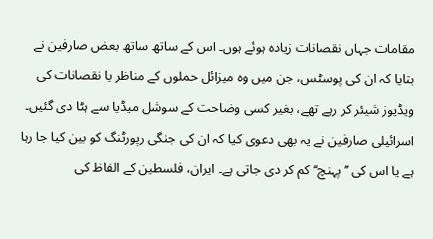مقامات جہاں نقصانات زیادہ ہوئے ہوں۔ اس کے ساتھ ساتھ بعض صارفین نے بتایا کہ ان کی پوسٹس، جن میں وہ میزائل حملوں کے مناظر یا نقصانات کی ویڈیوز شیئر کر رہے تھے، بغیر کسی وضاحت کے سوشل میڈیا سے ہٹا دی گئیں۔ اسرائیلی صارفین نے یہ بھی دعوی کیا کہ ان کی جنگی رپورٹنگ کو بین کیا جا رہا ہے یا اس کی ’’پہنچ‘‘ کم کر دی جاتی ہے۔ ایران، فلسطین کے الفاظ کی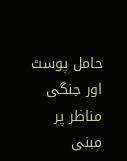حامل پوسٹ اور جنگی مناظر پر مبنی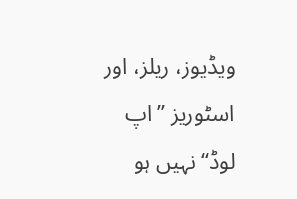ویڈیوز، ریلز، اور اسٹوریز ’’اپ لوڈ‘‘نہیں ہو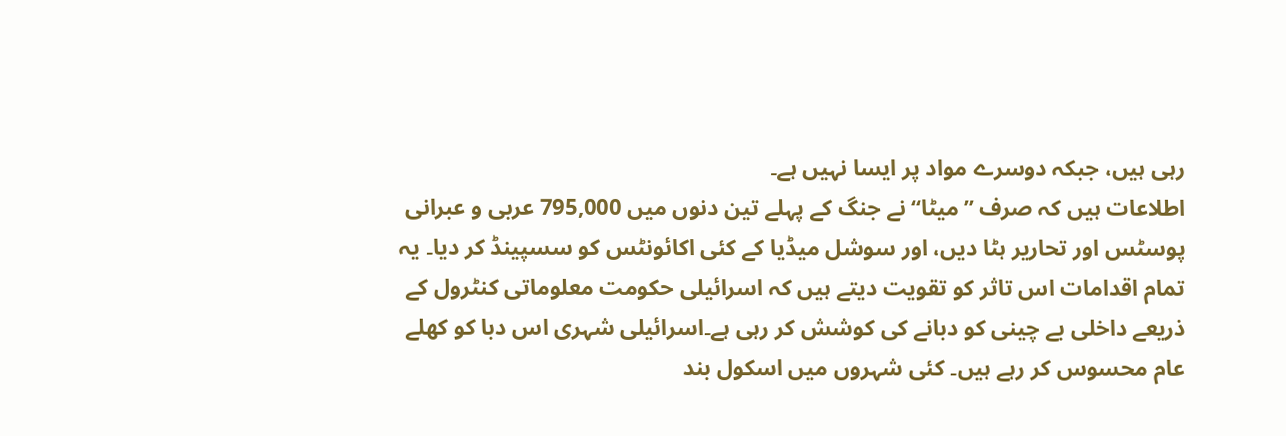رہی ہیں، جبکہ دوسرے مواد پر ایسا نہیں ہے۔
اطلاعات ہیں کہ صرف ’’میٹا‘‘نے جنگ کے پہلے تین دنوں میں 795,000 عربی و عبرانی پوسٹس اور تحاریر ہٹا دیں، اور سوشل میڈیا کے کئی اکائونٹس کو سسپینڈ کر دیا۔ یہ تمام اقدامات اس تاثر کو تقویت دیتے ہیں کہ اسرائیلی حکومت معلوماتی کنٹرول کے ذریعے داخلی بے چینی کو دبانے کی کوشش کر رہی ہے۔اسرائیلی شہری اس دبا کو کھلے عام محسوس کر رہے ہیں۔ کئی شہروں میں اسکول بند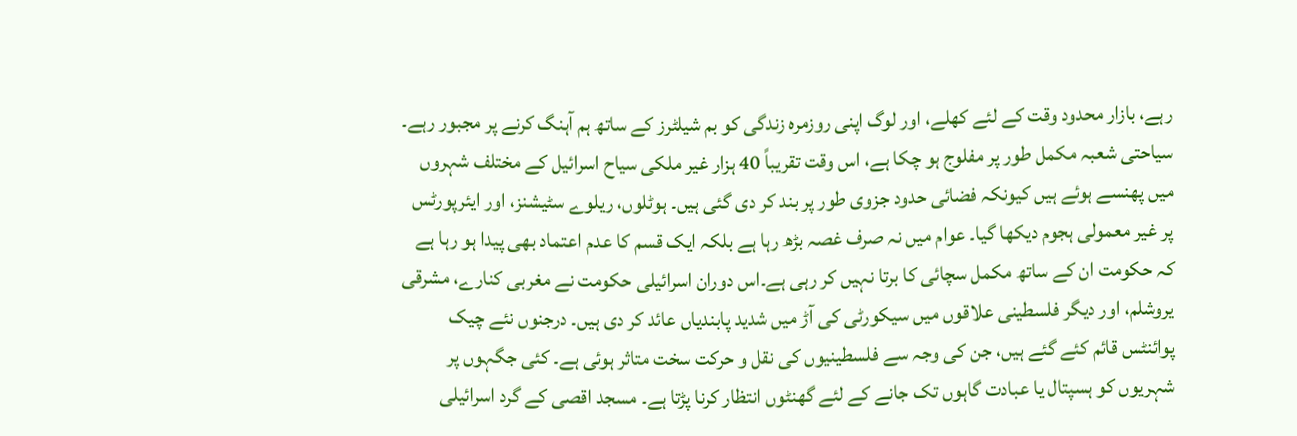رہے، بازار محدود وقت کے لئے کھلے، اور لوگ اپنی روزمرہ زندگی کو بم شیلٹرز کے ساتھ ہم آہنگ کرنے پر مجبور رہے۔ سیاحتی شعبہ مکمل طور پر مفلوج ہو چکا ہے، اس وقت تقریباً 40 ہزار غیر ملکی سیاح اسرائیل کے مختلف شہروں میں پھنسے ہوئے ہیں کیونکہ فضائی حدود جزوی طور پر بند کر دی گئی ہیں۔ ہوٹلوں، ریلوے سٹیشنز، اور ایئرپورٹس پر غیر معمولی ہجوم دیکھا گیا۔ عوام میں نہ صرف غصہ بڑھ رہا ہے بلکہ ایک قسم کا عدم اعتماد بھی پیدا ہو رہا ہے کہ حکومت ان کے ساتھ مکمل سچائی کا برتا نہیں کر رہی ہے۔اس دوران اسرائیلی حکومت نے مغربی کنارے، مشرقی یروشلم، اور دیگر فلسطینی علاقوں میں سیکورٹی کی آڑ میں شدید پابندیاں عائد کر دی ہیں۔ درجنوں نئے چیک پوائنٹس قائم کئے گئے ہیں، جن کی وجہ سے فلسطینیوں کی نقل و حرکت سخت متاثر ہوئی ہے۔ کئی جگہوں پر شہریوں کو ہسپتال یا عبادت گاہوں تک جانے کے لئے گھنٹوں انتظار کرنا پڑتا ہے۔ مسجد اقصی کے گرد اسرائیلی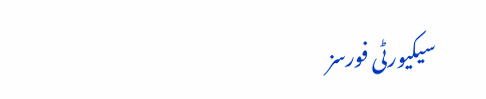سیکیورٹی فورسز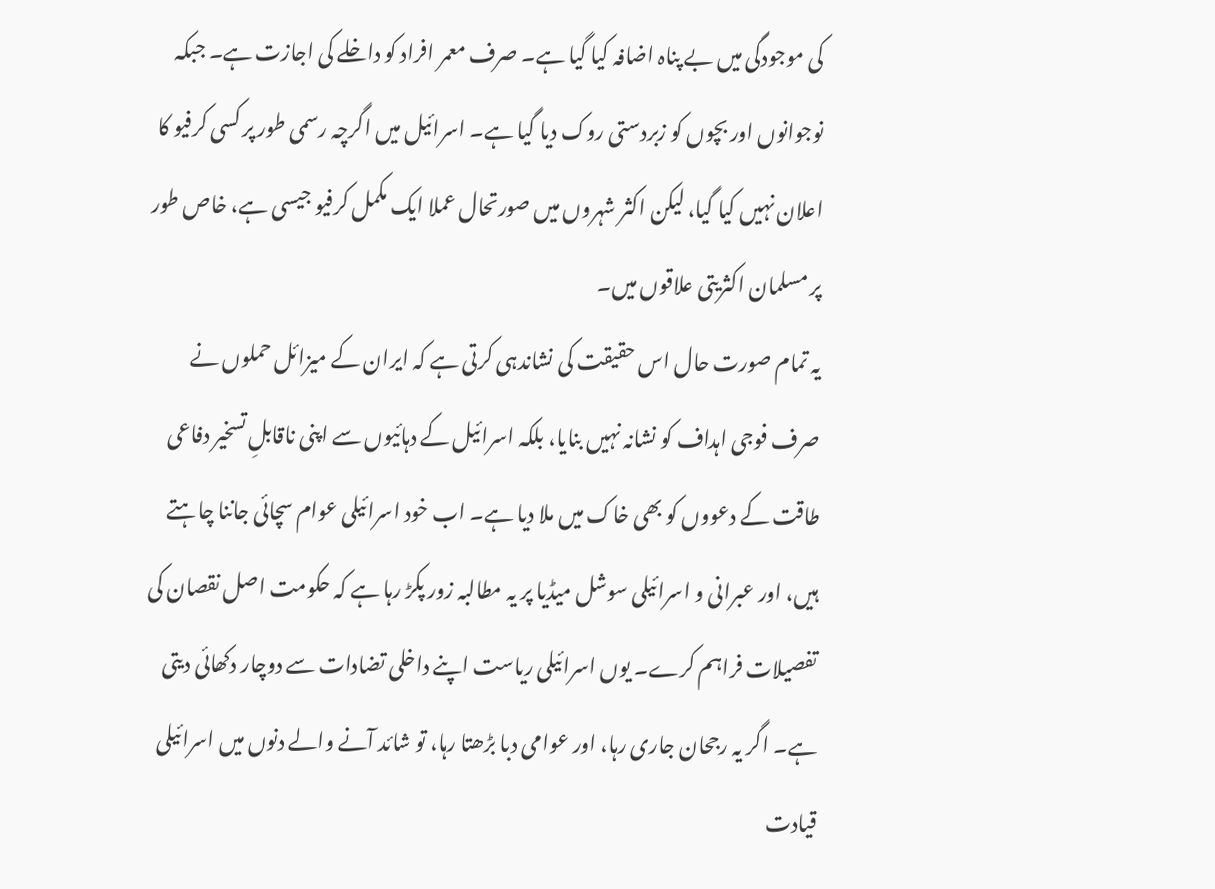کی موجودگی میں بے پناہ اضافہ کیا گیا ہے۔ صرف معمر افراد کو داخلے کی اجازت ہے۔ جبکہ نوجوانوں اور بچوں کو زبردستی روک دیا گیا ہے۔ اسرائیل میں اگرچہ رسمی طور پر کسی کرفیو کا اعلان نہیں کیا گیا، لیکن اکثر شہروں میں صورتحال عملا ایک مکمل کرفیو جیسی ہے، خاص طور پر مسلمان اکثریتی علاقوں میں۔
یہ تمام صورت حال اس حقیقت کی نشاندہی کرتی ہے کہ ایران کے میزائل حملوں نے صرف فوجی اہداف کو نشانہ نہیں بنایا، بلکہ اسرائیل کے دہائیوں سے اپنی ناقابلِ تسخیر دفاعی طاقت کے دعووں کو بھی خاک میں ملا دیا ہے۔ اب خود اسرائیلی عوام سچائی جاننا چاہتے ہیں، اور عبرانی و اسرائیلی سوشل میڈیا پر یہ مطالبہ زور پکڑ رہا ہے کہ حکومت اصل نقصان کی تفصیلات فراہم کرے۔ یوں اسرائیلی ریاست اپنے داخلی تضادات سے دوچار دکھائی دیتی ہے۔ اگر یہ رجحان جاری رہا، اور عوامی دبا بڑھتا رہا، تو شائد آنے والے دنوں میں اسرائیلی قیادت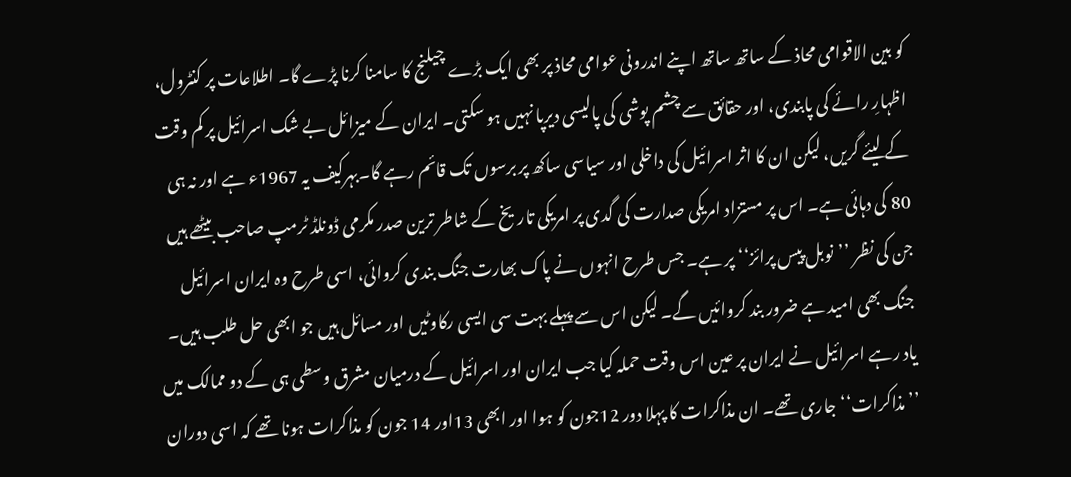کو بین الاقوامی محاذ کے ساتھ ساتھ اپنے اندرونی عوامی محاذ پر بھی ایک بڑے چیلنج کا سامنا کرنا پڑے گا۔ اطلاعات پر کنٹرول، اظہارِ رائے کی پابندی، اور حقائق سے چشم پوشی کی پالیسی دیرپا نہیں ہو سکتی۔ ایران کے میزائل بے شک اسرائیل پر کم وقت کے لیئے گریں، لیکن ان کا اثر اسرائیل کی داخلی اور سیاسی ساکھ پر برسوں تک قائم رہے گا۔بہرکیف یہ 1967ء ہے اور نہ ہی 80 کی دہائی ہے۔ اس پر مستزاد امریکی صدارت کی گدی پر امریکی تاریخ کے شاطر ترین صدر مکرمی ڈونلڈ ٹرمپ صاحب بیٹھے ہیں جن کی نظر ’’نوبل پیس پرائز‘‘پر ہے۔ جس طرح انہوں نے پاک بھارت جنگ بندی کروائی، اسی طرح وہ ایران اسرائیل جنگ بھی امید ہے ضرور بند کروائیں گے۔ لیکن اس سے پہلے بہت سی ایسی رکاوٹیں اور مسائل ہیں جو ابھی حل طلب ہیں۔
یاد رہے اسرائیل نے ایران پر عین اس وقت حملہ کیا جب ایران اور اسرائیل کے درمیان مشرق وسطی ہی کے دو ممالک میں ’’مذاکرات‘‘جاری تھے۔ ان مذاکرات کا پہلا دور 12جون کو ہوا اور ابھی 13اور 14 جون کو مذاکرات ہونا تھے کہ اسی دوران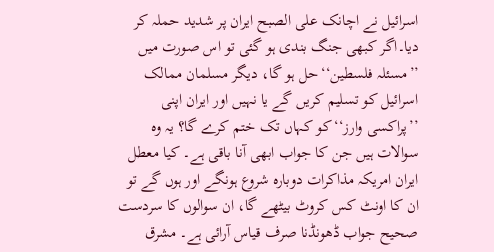اسرائیل نے اچانک علی الصبح ایران پر شدید حملہ کر دیا۔اگر کبھی جنگ بندی ہو گئی تو اس صورت میں ’’مسئلہ فلسطین‘‘حل ہو گا، دیگر مسلمان ممالک اسرائیل کو تسلیم کریں گے یا نہیں اور ایران اپنی ’’پراکسی وارز‘‘کو کہاں تک ختم کرے گا؟ یہ وہ سوالات ہیں جن کا جواب ابھی آنا باقی ہے۔ کیا معطل ایران امریکہ مذاکرات دوبارہ شروع ہونگے اور ہوں گے تو ان کا اونٹ کس کروٹ بیٹھے گا، ان سوالوں کا سردست صحیح جواب ڈھونڈنا صرف قیاس آرائی ہے۔ مشرق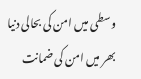وسطی میں امن کی بحالی دنیا بھر میں امن کی ضمانت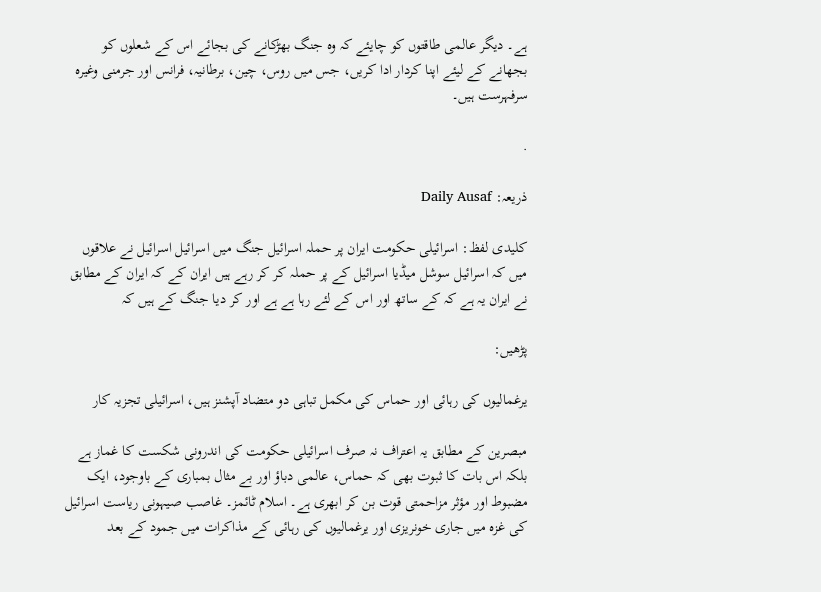ہے۔ دیگر عالمی طاقتوں کو چایئے کہ وہ جنگ بھڑکانے کی بجائے اس کے شعلوں کو بجھانے کے لیئے اپنا کردار ادا کریں، جس میں روس، چین، برطانیہ، فرانس اور جرمنی وغیرہ سرفہرست ہیں۔

.

ذریعہ: Daily Ausaf

کلیدی لفظ: اسرائیلی حکومت ایران پر حملہ اسرائیل جنگ میں اسرائیل اسرائیل نے علاقوں میں کہ اسرائیل سوشل میڈیا اسرائیل کے پر حملہ کر کر رہے ہیں ایران کے کہ ایران کے مطابق نے ایران یہ ہے کہ کے ساتھ اور اس کے لئے رہا ہے ہے اور کر دیا جنگ کے ہیں کہ

پڑھیں:

یرغمالیوں کی رہائی اور حماس کی مکمل تباہی دو متضاد آپشنز ہیں، اسرائیلی تجزیہ کار

مبصرین کے مطابق یہ اعتراف نہ صرف اسرائیلی حکومت کی اندرونی شکست کا غماز ہے بلکہ اس بات کا ثبوت بھی کہ حماس، عالمی دباؤ اور بے مثال بمباری کے باوجود، ایک مضبوط اور مؤثر مزاحمتی قوت بن کر ابھری ہے۔ اسلام ٹائمز۔ غاصب صیہونی ریاست اسرائیل کی غزہ میں جاری خونریزی اور یرغمالیوں کی رہائی کے مذاکرات میں جمود کے بعد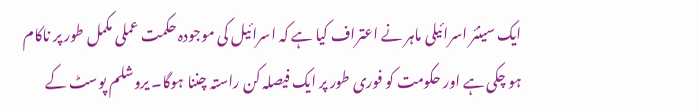ایک سینئر اسرائیلی ماہر نے اعتراف کیا ہے کہ اسرائیل کی موجودہ حکمت عملی مکمل طور پر ناکام ہو چکی ہے اور حکومت کو فوری طور پر ایک فیصلہ کن راستہ چننا ہوگا۔ یروشلم پوسٹ کے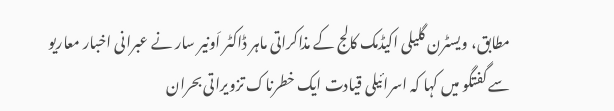مطابق، ویسٹرن گلیلی اکیڈمک کالج کے مذاکراتی ماہر ڈاکٹر اَونیر سار نے عبرانی اخبار معاریو سے گفتگو میں کہا کہ اسرائیلی قیادت ایک خطرناک تزویراتی بحران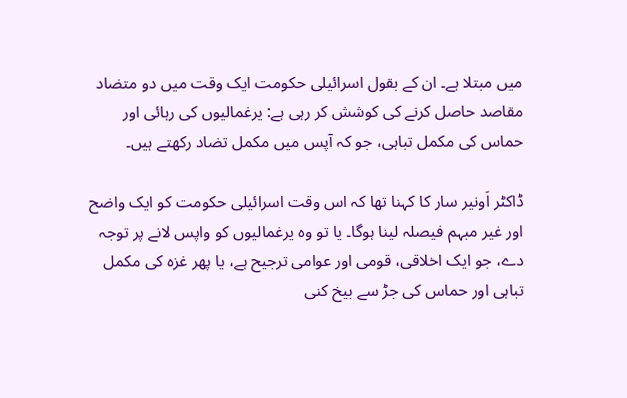میں مبتلا ہے۔ ان کے بقول اسرائیلی حکومت ایک وقت میں دو متضاد مقاصد حاصل کرنے کی کوشش کر رہی ہے: یرغمالیوں کی رہائی اور حماس کی مکمل تباہی، جو کہ آپس میں مکمل تضاد رکھتے ہیں۔

ڈاکٹر اَونیر سار کا کہنا تھا کہ اس وقت اسرائیلی حکومت کو ایک واضح اور غیر مبہم فیصلہ لینا ہوگا۔ یا تو وہ یرغمالیوں کو واپس لانے پر توجہ دے، جو ایک اخلاقی، قومی اور عوامی ترجیح ہے، یا پھر غزہ کی مکمل تباہی اور حماس کی جڑ سے بیخ کنی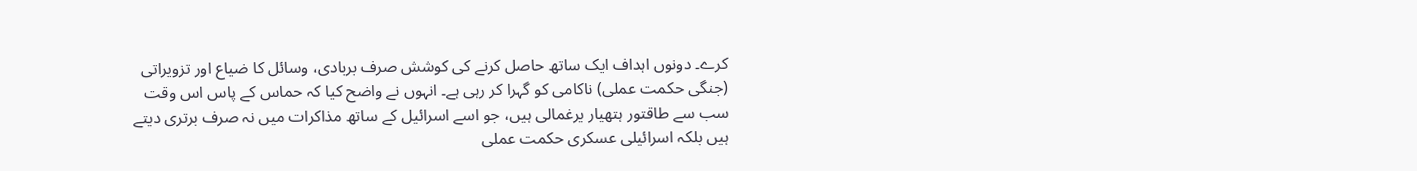کرے۔ دونوں اہداف ایک ساتھ حاصل کرنے کی کوشش صرف بربادی، وسائل کا ضیاع اور تزویراتی (جنگی حکمت عملی) ناکامی کو گہرا کر رہی ہے۔ انہوں نے واضح کیا کہ حماس کے پاس اس وقت سب سے طاقتور ہتھیار یرغمالی ہیں، جو اسے اسرائیل کے ساتھ مذاکرات میں نہ صرف برتری دیتے ہیں بلکہ اسرائیلی عسکری حکمت عملی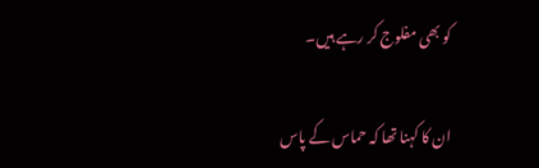کو بھی مفلوج کر رہے ہیں۔

ان کا کہنا تھا کہ حماس کے پاس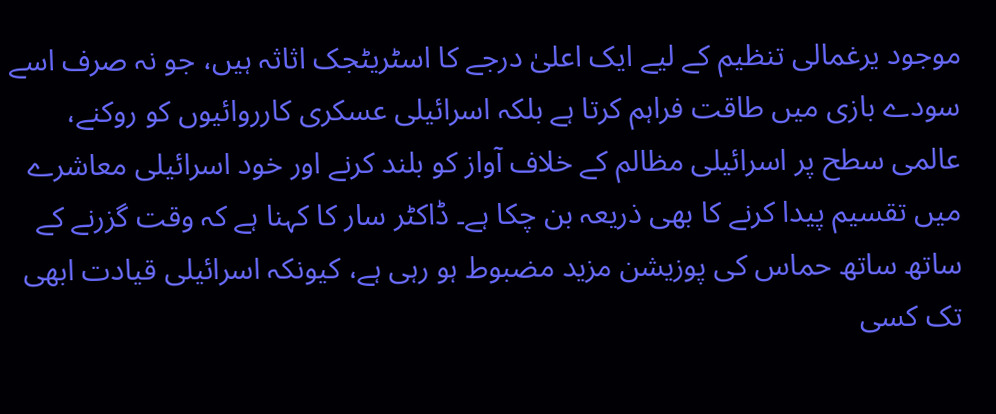موجود یرغمالی تنظیم کے لیے ایک اعلیٰ درجے کا اسٹریٹجک اثاثہ ہیں، جو نہ صرف اسے سودے بازی میں طاقت فراہم کرتا ہے بلکہ اسرائیلی عسکری کارروائیوں کو روکنے، عالمی سطح پر اسرائیلی مظالم کے خلاف آواز کو بلند کرنے اور خود اسرائیلی معاشرے میں تقسیم پیدا کرنے کا بھی ذریعہ بن چکا ہے۔ ڈاکٹر سار کا کہنا ہے کہ وقت گزرنے کے ساتھ ساتھ حماس کی پوزیشن مزید مضبوط ہو رہی ہے، کیونکہ اسرائیلی قیادت ابھی تک کسی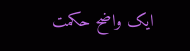ایک واضح حکمت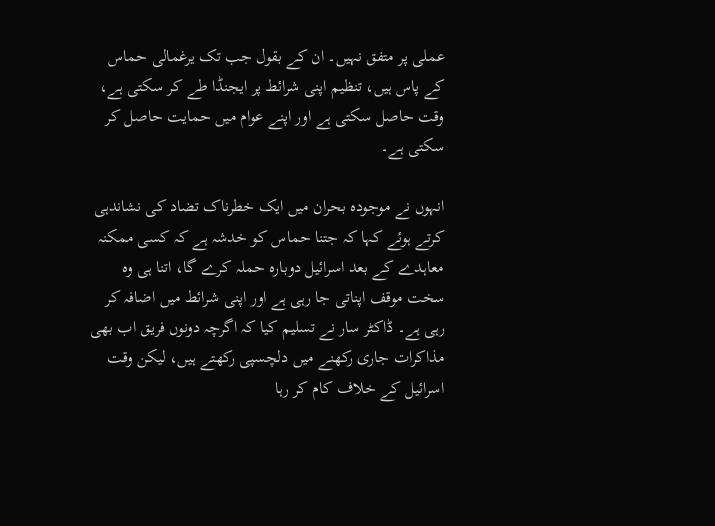عملی پر متفق نہیں۔ ان کے بقول جب تک یرغمالی حماس کے پاس ہیں، تنظیم اپنی شرائط پر ایجنڈا طے کر سکتی ہے، وقت حاصل سکتی ہے اور اپنے عوام میں حمایت حاصل کر سکتی ہے۔

انہوں نے موجودہ بحران میں ایک خطرناک تضاد کی نشاندہی کرتے ہوئے کہا کہ جتنا حماس کو خدشہ ہے کہ کسی ممکنہ معاہدے کے بعد اسرائیل دوبارہ حملہ کرے گا، اتنا ہی وہ سخت موقف اپناتی جا رہی ہے اور اپنی شرائط میں اضافہ کر رہی ہے۔ ڈاکٹر سار نے تسلیم کیا کہ اگرچہ دونوں فریق اب بھی مذاکرات جاری رکھنے میں دلچسپی رکھتے ہیں، لیکن وقت اسرائیل کے خلاف کام کر رہا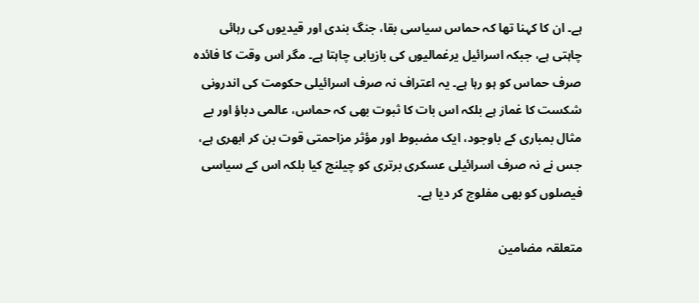ہے۔ ان کا کہنا تھا کہ حماس سیاسی بقا، جنگ بندی اور قیدیوں کی رہائی چاہتی ہے، جبکہ اسرائیل یرغمالیوں کی بازیابی چاہتا ہے۔ مگر اس وقت کا فائدہ صرف حماس کو ہو رہا ہے۔ یہ اعتراف نہ صرف اسرائیلی حکومت کی اندرونی شکست کا غماز ہے بلکہ اس بات کا ثبوت بھی کہ حماس، عالمی دباؤ اور بے مثال بمباری کے باوجود، ایک مضبوط اور مؤثر مزاحمتی قوت بن کر ابھری ہے، جس نے نہ صرف اسرائیلی عسکری برتری کو چیلنج کیا بلکہ اس کے سیاسی فیصلوں کو بھی مفلوج کر دیا ہے۔

متعلقہ مضامین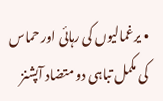• یرغمالیوں کی رہائی اور حماس کی مکمل تباہی دو متضاد آپشنز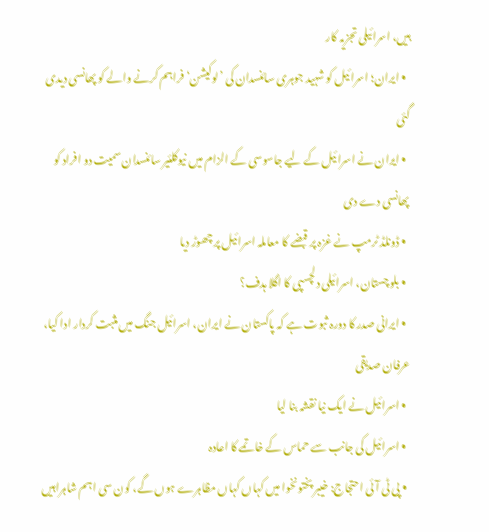ہیں، اسرائیلی تجزیہ کار
  • ایران؛ اسرائیل کو شہید جوہری سائنسدان کی ’لوکیشن‘ فراہم کرنے والے کو پھانسی دیدی گئی
  • ایران نے اسرائیل کے لیے جاسوسی کے الزام میں نیوکلئیر سائنسدان سمیت دو افراد کو پھانسی دے دی
  • ڈونلڈ ٹرمپ نے غزہ پر قبضے کا معاملہ اسرائیل پر چھوڑ دیا
  • بلوچستان، اسرائیلی دلچسپی کا اگلا ہدف؟
  • ایرانی صدر کا دورہ ثبوت ہے کہ پاکستان نے ایران، اسرائیل جنگ میں مثبت کردار ادا کیا، عرفان صدیقی
  • اسرائیل نے ایک نیا نقشہ بنا لیا
  • اسرائیل کی جانب سے حماس کے خاتمے کا اعادہ
  • پی ٹی آئی احتجاج: خیبر پختونخوا میں کہاں کہاں مظاہرے ہوں گے، کون سی اہم شاہراہیں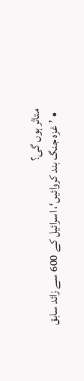متاثر ہوں گی؟
  • ’غزہ جنگ بند کروائیں‘، اسرائیل کے 600 سے زائد سابق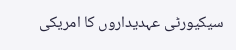سیکیورٹی عہدیداروں کا امریکی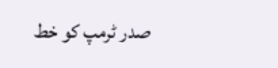صدر ٹرمپ کو خط